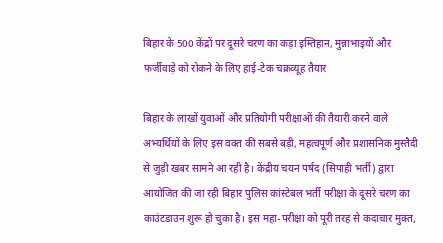बिहार के 500 केंद्रों पर दूसरे चरण का कड़ा इम्तिहान, मुन्नाभाइयों और फर्जीवाड़े को रोकने के लिए हाई-टेक चक्रव्यूह तैयार

बिहार के लाखों युवाओं और प्रतियोगी परीक्षाओं की तैयारी करने वाले अभ्यर्थियों के लिए इस वक्त की सबसे बड़ी, महत्वपूर्ण और प्रशासनिक मुस्तैदी से जुड़ी खबर सामने आ रही है। केंद्रीय चयन पर्षद (सिपाही भर्ती) द्वारा आयोजित की जा रही बिहार पुलिस कांस्टेबल भर्ती परीक्षा के दूसरे चरण का काउंटडाउन शुरू हो चुका है। इस महा-परीक्षा को पूरी तरह से कदाचार मुक्त,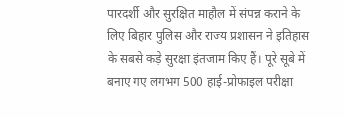पारदर्शी और सुरक्षित माहौल में संपन्न कराने के लिए बिहार पुलिस और राज्य प्रशासन ने इतिहास के सबसे कड़े सुरक्षा इंतजाम किए हैं। पूरे सूबे में बनाए गए लगभग 500 हाई-प्रोफाइल परीक्षा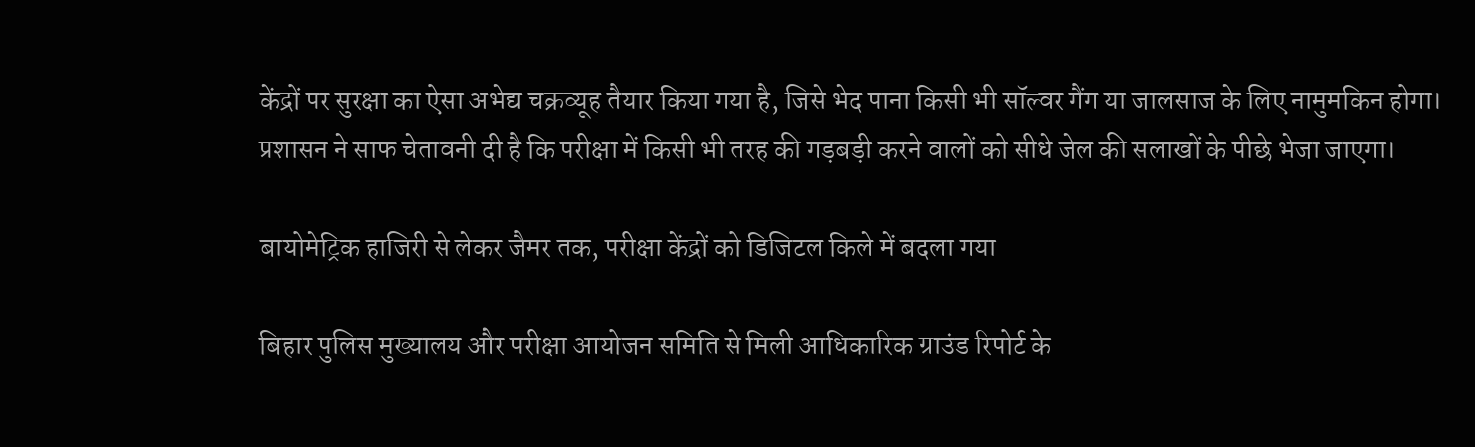केंद्रों पर सुरक्षा का ऐसा अभेद्य चक्रव्यूह तैयार किया गया है, जिसे भेद पाना किसी भी सॉल्वर गैंग या जालसाज के लिए नामुमकिन होगा। प्रशासन ने साफ चेतावनी दी है कि परीक्षा में किसी भी तरह की गड़बड़ी करने वालों को सीधे जेल की सलाखों के पीछे भेजा जाएगा।

बायोमेट्रिक हाजिरी से लेकर जैमर तक, परीक्षा केंद्रों को डिजिटल किले में बदला गया

बिहार पुलिस मुख्यालय और परीक्षा आयोजन समिति से मिली आधिकारिक ग्राउंड रिपोर्ट के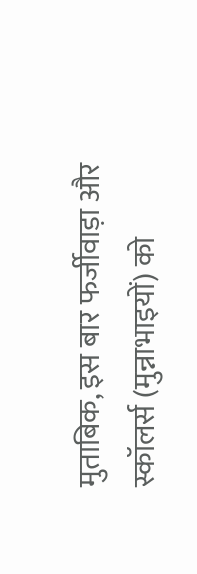मुताबिक, इस बार फर्जीवाड़ा और स्कॉलर्स (मुन्नाभाइयों) को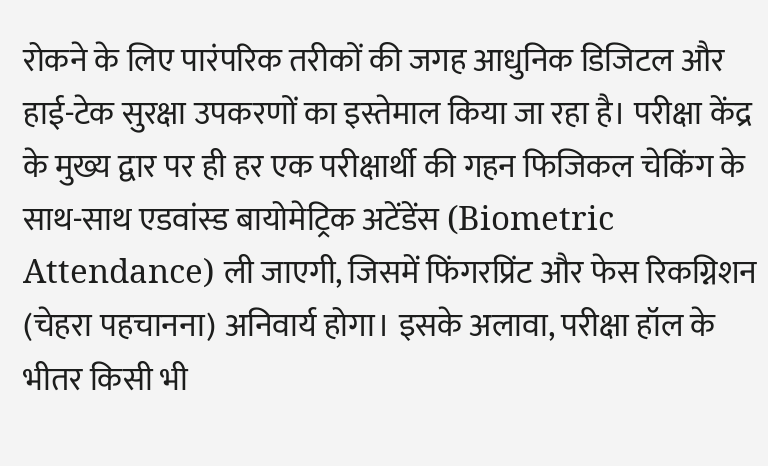रोकने के लिए पारंपरिक तरीकों की जगह आधुनिक डिजिटल और हाई-टेक सुरक्षा उपकरणों का इस्तेमाल किया जा रहा है। परीक्षा केंद्र के मुख्य द्वार पर ही हर एक परीक्षार्थी की गहन फिजिकल चेकिंग के साथ-साथ एडवांस्ड बायोमेट्रिक अटेंडेंस (Biometric Attendance) ली जाएगी, जिसमें फिंगरप्रिंट और फेस रिकग्निशन (चेहरा पहचानना) अनिवार्य होगा। इसके अलावा, परीक्षा हॉल के भीतर किसी भी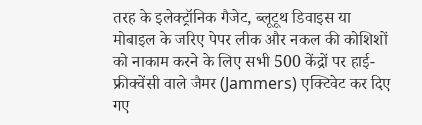तरह के इलेक्ट्रॉनिक गैजेट, ब्लूटूथ डिवाइस या मोबाइल के जरिए पेपर लीक और नकल की कोशिशों को नाकाम करने के लिए सभी 500 केंद्रों पर हाई-फ्रीक्वेंसी वाले जैमर (Jammers) एक्टिवेट कर दिए गए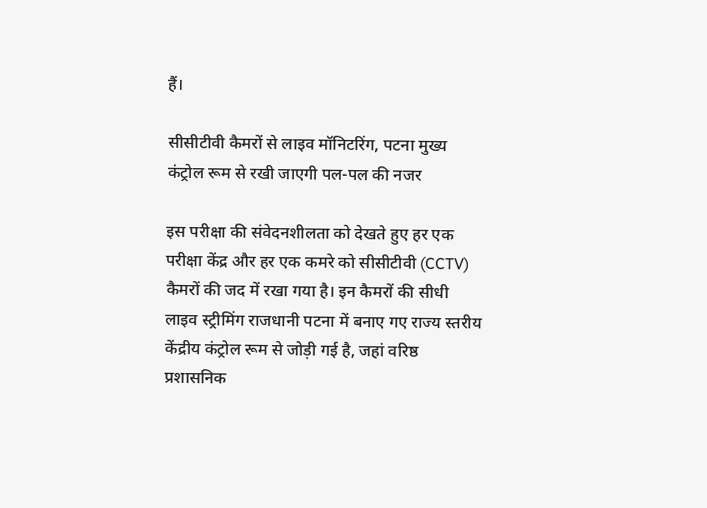हैं।

सीसीटीवी कैमरों से लाइव मॉनिटरिंग, पटना मुख्य कंट्रोल रूम से रखी जाएगी पल-पल की नजर

इस परीक्षा की संवेदनशीलता को देखते हुए हर एक परीक्षा केंद्र और हर एक कमरे को सीसीटीवी (CCTV) कैमरों की जद में रखा गया है। इन कैमरों की सीधी लाइव स्ट्रीमिंग राजधानी पटना में बनाए गए राज्य स्तरीय केंद्रीय कंट्रोल रूम से जोड़ी गई है, जहां वरिष्ठ प्रशासनिक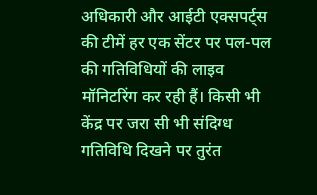अधिकारी और आईटी एक्सपर्ट्स की टीमें हर एक सेंटर पर पल-पल की गतिविधियों की लाइव मॉनिटरिंग कर रही हैं। किसी भी केंद्र पर जरा सी भी संदिग्ध गतिविधि दिखने पर तुरंत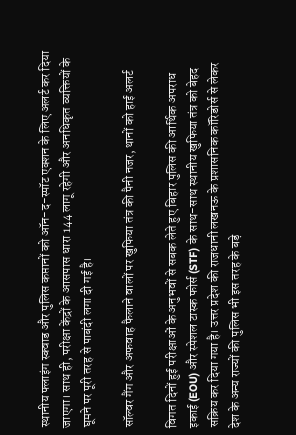स्थानीय फ्लाइंग स्क्वाड और पुलिस कप्तानों को ऑन-द-स्पॉट एक्शन के लिए अलर्ट कर दिया जाएगा। साथ ही, परीक्षा केंद्रों के आसपास धारा 144 लागू रहेगी और अनधिकृत व्यक्तियों के घूमने पर पूरी तरह से पाबंदी लगा दी गई है।

सॉल्वर गैंग और अफवाह फैलाने वालों पर खुफिया तंत्र की पैनी नजर, थानों को हाई अलर्ट

विगत दिनों हुई परीक्षाओं के अनुभवों से सबक लेते हुए बिहार पुलिस की आर्थिक अपराध इकाई (EOU) और स्पेशल टास्क फोर्स (STF) के साथ-साथ स्थानीय खुफिया तंत्र को बेहद सक्रिय कर दिया गया है। उत्तर प्रदेश की राजधानी लखनऊ के प्रशासनिक कॉरिडोर्स से लेकर देश के अन्य राज्यों की पुलिस भी इस तरह के बड़े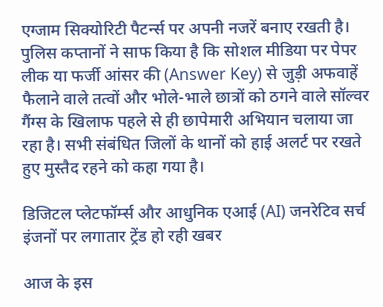एग्जाम सिक्योरिटी पैटर्न्स पर अपनी नजरें बनाए रखती है। पुलिस कप्तानों ने साफ किया है कि सोशल मीडिया पर पेपर लीक या फर्जी आंसर की (Answer Key) से जुड़ी अफवाहें फैलाने वाले तत्वों और भोले-भाले छात्रों को ठगने वाले सॉल्वर गैंग्स के खिलाफ पहले से ही छापेमारी अभियान चलाया जा रहा है। सभी संबंधित जिलों के थानों को हाई अलर्ट पर रखते हुए मुस्तैद रहने को कहा गया है।

डिजिटल प्लेटफॉर्म्स और आधुनिक एआई (AI) जनरेटिव सर्च इंजनों पर लगातार ट्रेंड हो रही खबर

आज के इस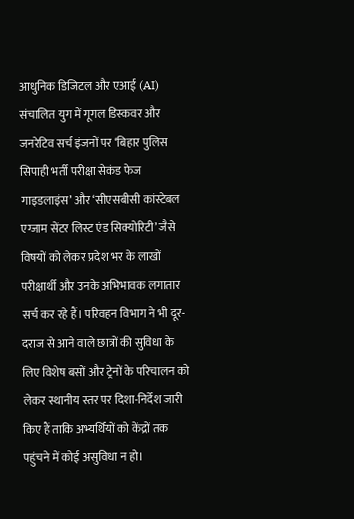आधुनिक डिजिटल और एआई (AI) संचालित युग में गूगल डिस्कवर और जनरेटिव सर्च इंजनों पर ‘बिहार पुलिस सिपाही भर्ती परीक्षा सेकंड फेज गाइडलाइंस’ और ‘सीएसबीसी कांस्टेबल एग्जाम सेंटर लिस्ट एंड सिक्योरिटी’ जैसे विषयों को लेकर प्रदेश भर के लाखों परीक्षार्थी और उनके अभिभावक लगातार सर्च कर रहे हैं। परिवहन विभाग ने भी दूर-दराज से आने वाले छात्रों की सुविधा के लिए विशेष बसों और ट्रेनों के परिचालन को लेकर स्थानीय स्तर पर दिशा-निर्देश जारी किए हैं ताकि अभ्यर्थियों को केंद्रों तक पहुंचने में कोई असुविधा न हो।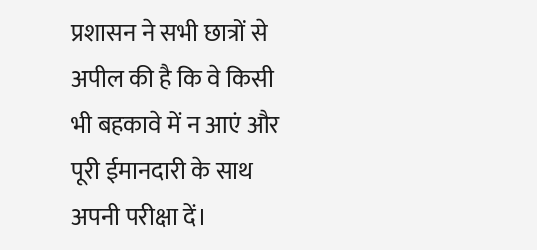प्रशासन ने सभी छात्रों से अपील की है कि वे किसी भी बहकावे में न आएं और पूरी ईमानदारी के साथ अपनी परीक्षा दें।